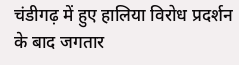चंडीगढ़ में हुए हालिया विरोध प्रदर्शन के बाद जगतार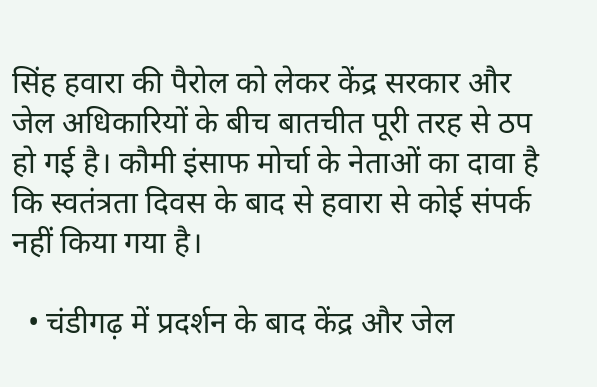सिंह हवारा की पैरोल को लेकर केंद्र सरकार और जेल अधिकारियों के बीच बातचीत पूरी तरह से ठप हो गई है। कौमी इंसाफ मोर्चा के नेताओं का दावा है कि स्वतंत्रता दिवस के बाद से हवारा से कोई संपर्क नहीं किया गया है।

  • चंडीगढ़ में प्रदर्शन के बाद केंद्र और जेल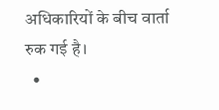अधिकारियों के बीच वार्ता रुक गई है।
  •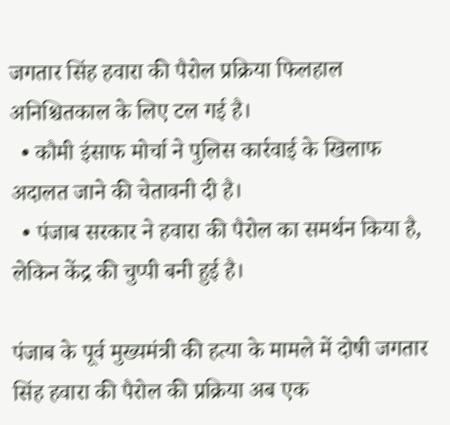जगतार सिंह हवारा की पैरोल प्रक्रिया फिलहाल अनिश्चितकाल के लिए टल गई है।
  • कौमी इंसाफ मोर्चा ने पुलिस कार्रवाई के खिलाफ अदालत जाने की चेतावनी दी है।
  • पंजाब सरकार ने हवारा की पैरोल का समर्थन किया है, लेकिन केंद्र की चुप्पी बनी हुई है।

पंजाब के पूर्व मुख्यमंत्री की हत्या के मामले में दोषी जगतार सिंह हवारा की पैरोल की प्रक्रिया अब एक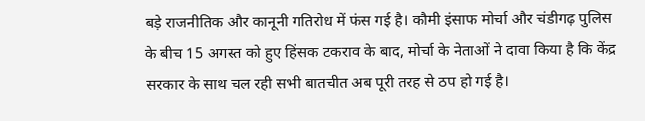बड़े राजनीतिक और कानूनी गतिरोध में फंस गई है। कौमी इंसाफ मोर्चा और चंडीगढ़ पुलिस के बीच 15 अगस्त को हुए हिंसक टकराव के बाद, मोर्चा के नेताओं ने दावा किया है कि केंद्र सरकार के साथ चल रही सभी बातचीत अब पूरी तरह से ठप हो गई है।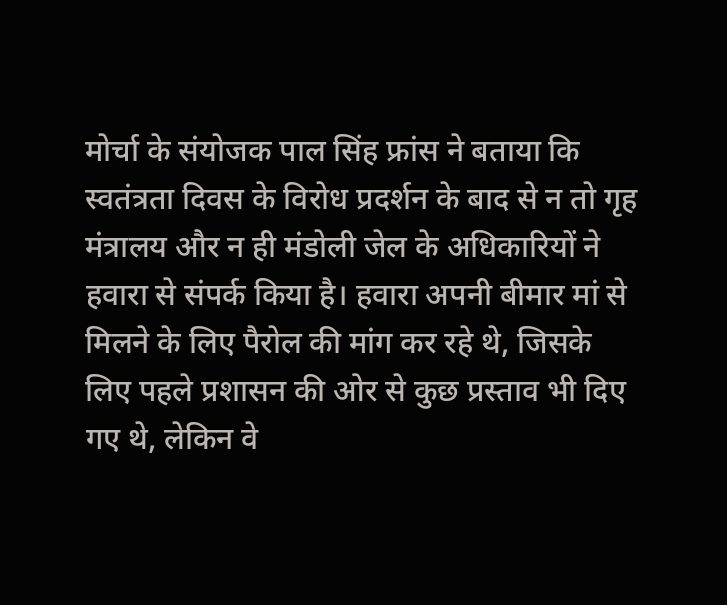मोर्चा के संयोजक पाल सिंह फ्रांस ने बताया कि स्वतंत्रता दिवस के विरोध प्रदर्शन के बाद से न तो गृह मंत्रालय और न ही मंडोली जेल के अधिकारियों ने हवारा से संपर्क किया है। हवारा अपनी बीमार मां से मिलने के लिए पैरोल की मांग कर रहे थे, जिसके लिए पहले प्रशासन की ओर से कुछ प्रस्ताव भी दिए गए थे, लेकिन वे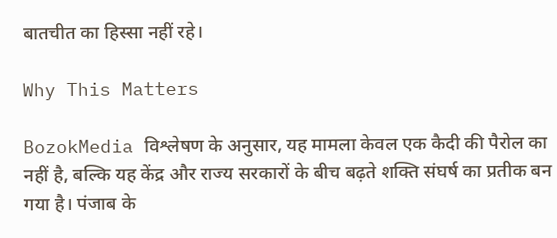बातचीत का हिस्सा नहीं रहे।

Why This Matters

BozokMedia विश्लेषण के अनुसार, यह मामला केवल एक कैदी की पैरोल का नहीं है, बल्कि यह केंद्र और राज्य सरकारों के बीच बढ़ते शक्ति संघर्ष का प्रतीक बन गया है। पंजाब के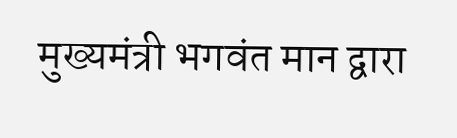मुख्यमंत्री भगवंत मान द्वारा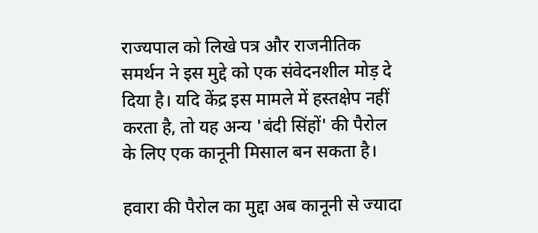राज्यपाल को लिखे पत्र और राजनीतिक समर्थन ने इस मुद्दे को एक संवेदनशील मोड़ दे दिया है। यदि केंद्र इस मामले में हस्तक्षेप नहीं करता है, तो यह अन्य 'बंदी सिंहों' की पैरोल के लिए एक कानूनी मिसाल बन सकता है।

हवारा की पैरोल का मुद्दा अब कानूनी से ज्यादा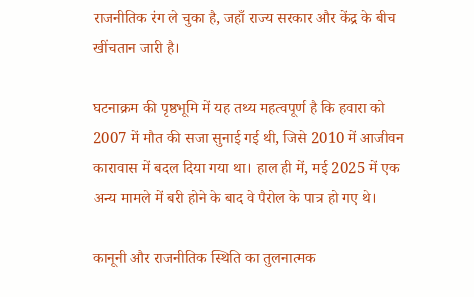राजनीतिक रंग ले चुका है, जहाँ राज्य सरकार और केंद्र के बीच खींचतान जारी है।

घटनाक्रम की पृष्ठभूमि में यह तथ्य महत्वपूर्ण है कि हवारा को 2007 में मौत की सजा सुनाई गई थी, जिसे 2010 में आजीवन कारावास में बदल दिया गया था। हाल ही में, मई 2025 में एक अन्य मामले में बरी होने के बाद वे पैरोल के पात्र हो गए थे।

कानूनी और राजनीतिक स्थिति का तुलनात्मक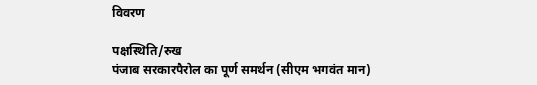विवरण

पक्षस्थिति/रुख
पंजाब सरकारपैरोल का पूर्ण समर्थन (सीएम भगवंत मान)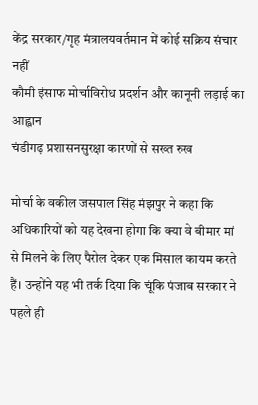केंद्र सरकार/गृह मंत्रालयवर्तमान में कोई सक्रिय संचार नहीं
कौमी इंसाफ मोर्चाविरोध प्रदर्शन और कानूनी लड़ाई का आह्वान
चंडीगढ़ प्रशासनसुरक्षा कारणों से सख्त रुख

मोर्चा के वकील जसपाल सिंह मंझपुर ने कहा कि अधिकारियों को यह देखना होगा कि क्या वे बीमार मां से मिलने के लिए पैरोल देकर एक मिसाल कायम करते हैं। उन्होंने यह भी तर्क दिया कि चूंकि पंजाब सरकार ने पहले ही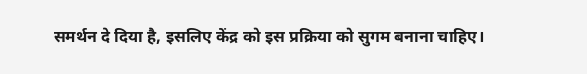समर्थन दे दिया है, इसलिए केंद्र को इस प्रक्रिया को सुगम बनाना चाहिए।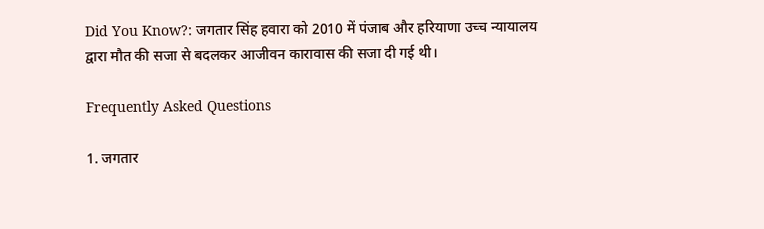Did You Know?: जगतार सिंह हवारा को 2010 में पंजाब और हरियाणा उच्च न्यायालय द्वारा मौत की सजा से बदलकर आजीवन कारावास की सजा दी गई थी।

Frequently Asked Questions

1. जगतार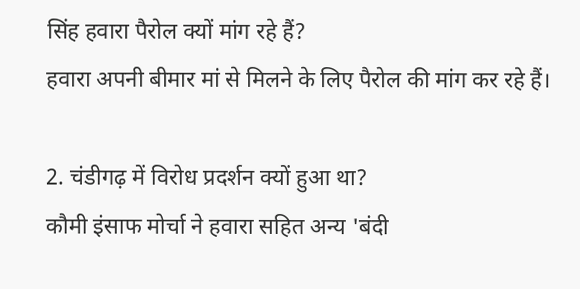सिंह हवारा पैरोल क्यों मांग रहे हैं?
हवारा अपनी बीमार मां से मिलने के लिए पैरोल की मांग कर रहे हैं।

2. चंडीगढ़ में विरोध प्रदर्शन क्यों हुआ था?
कौमी इंसाफ मोर्चा ने हवारा सहित अन्य 'बंदी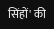सिंहों' की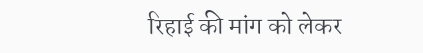रिहाई की मांग को लेकर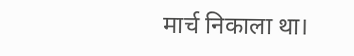मार्च निकाला था।